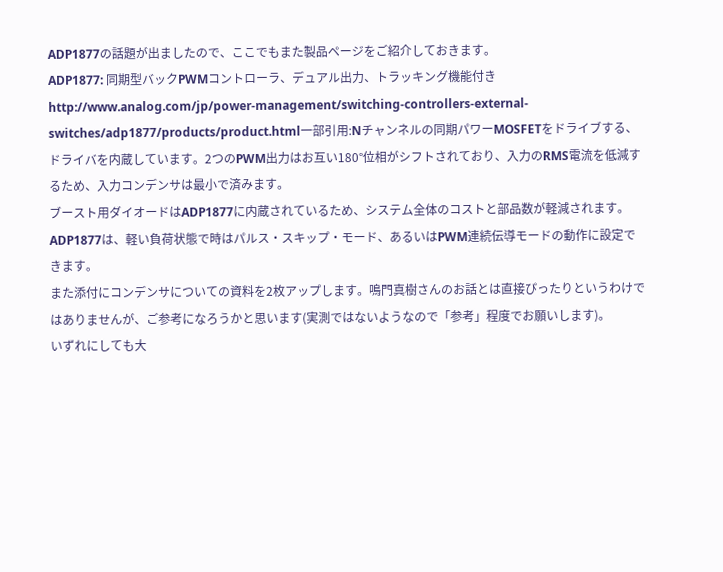ADP1877の話題が出ましたので、ここでもまた製品ページをご紹介しておきます。
ADP1877: 同期型バックPWMコントローラ、デュアル出力、トラッキング機能付き
http://www.analog.com/jp/power-management/switching-controllers-external-switches/adp1877/products/product.html一部引用:Nチャンネルの同期パワーMOSFETをドライブする、ドライバを内蔵しています。2つのPWM出力はお互い180°位相がシフトされており、入力のRMS電流を低減するため、入力コンデンサは最小で済みます。
ブースト用ダイオードはADP1877に内蔵されているため、システム全体のコストと部品数が軽減されます。ADP1877は、軽い負荷状態で時はパルス・スキップ・モード、あるいはPWM連続伝導モードの動作に設定できます。
また添付にコンデンサについての資料を2枚アップします。鳴門真樹さんのお話とは直接ぴったりというわけではありませんが、ご参考になろうかと思います(実測ではないようなので「参考」程度でお願いします)。
いずれにしても大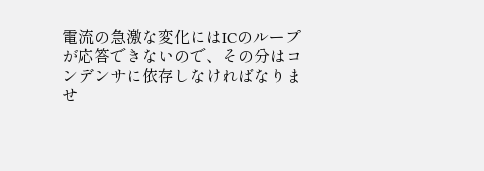電流の急激な変化にはICのループが応答できないので、その分はコンデンサに依存しなければなりませ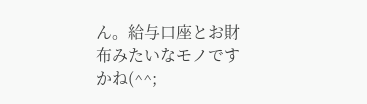ん。給与口座とお財布みたいなモノですかね(^^;